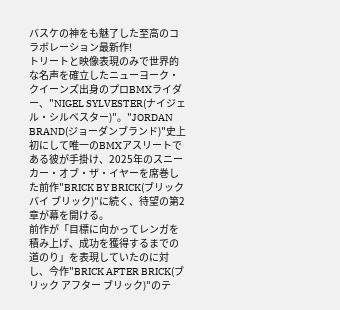バスケの神をも魅了した至高のコラボレーション最新作!
トリートと映像表現のみで世界的な名声を確立したニューヨーク・クイーンズ出身のプロBMXライダー、"NIGEL SYLVESTER(ナイジェル・シルベスター)"。"JORDAN BRAND(ジョーダンブランド)"史上初にして唯一のBMXアスリートである彼が手掛け、2025年のスニーカー・オブ・ザ・イヤーを席巻した前作"BRICK BY BRICK(ブリック バイ ブリック)"に続く、待望の第2章が幕を開ける。
前作が「目標に向かってレンガを積み上げ、成功を獲得するまでの道のり」を表現していたのに対し、今作"BRICK AFTER BRICK(ブリック アフター ブリック)"のテ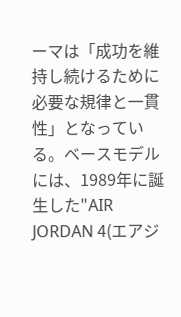ーマは「成功を維持し続けるために必要な規律と一貫性」となっている。ベースモデルには、1989年に誕生した"AIR JORDAN 4(エアジ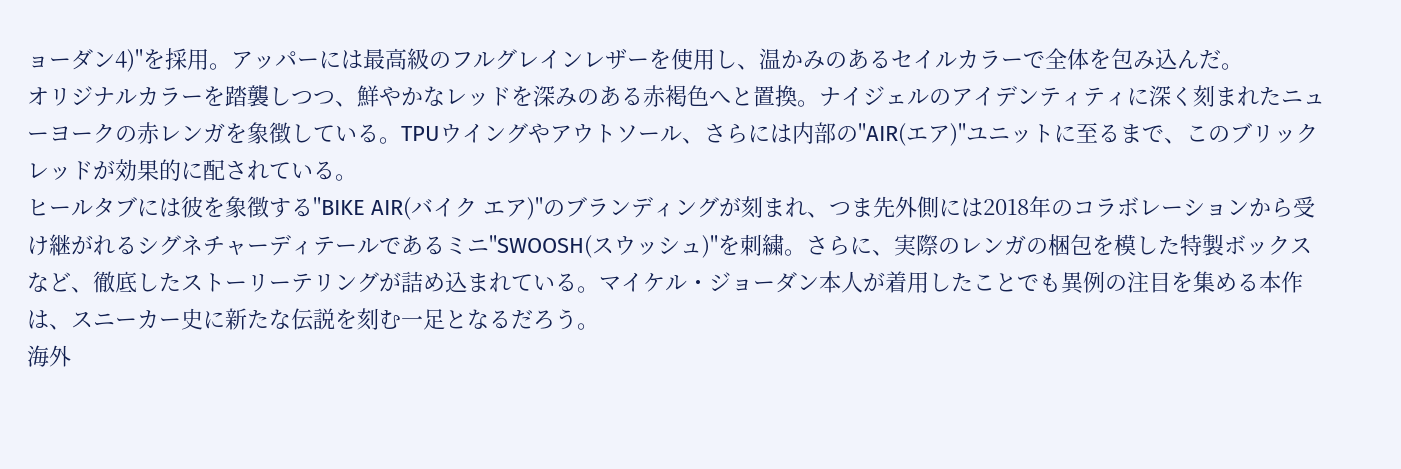ョーダン4)"を採用。アッパーには最高級のフルグレインレザーを使用し、温かみのあるセイルカラーで全体を包み込んだ。
オリジナルカラーを踏襲しつつ、鮮やかなレッドを深みのある赤褐色へと置換。ナイジェルのアイデンティティに深く刻まれたニューヨークの赤レンガを象徴している。TPUウイングやアウトソール、さらには内部の"AIR(エア)"ユニットに至るまで、このブリックレッドが効果的に配されている。
ヒールタブには彼を象徴する"BIKE AIR(バイク エア)"のブランディングが刻まれ、つま先外側には2018年のコラボレーションから受け継がれるシグネチャーディテールであるミニ"SWOOSH(スウッシュ)"を刺繍。さらに、実際のレンガの梱包を模した特製ボックスなど、徹底したストーリーテリングが詰め込まれている。マイケル・ジョーダン本人が着用したことでも異例の注目を集める本作は、スニーカー史に新たな伝説を刻む一足となるだろう。
海外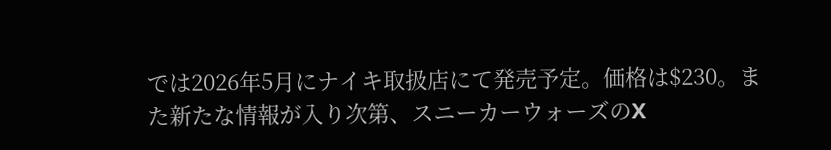では2026年5月にナイキ取扱店にて発売予定。価格は$230。また新たな情報が入り次第、スニーカーウォーズのX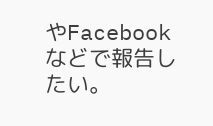やFacebookなどで報告したい。